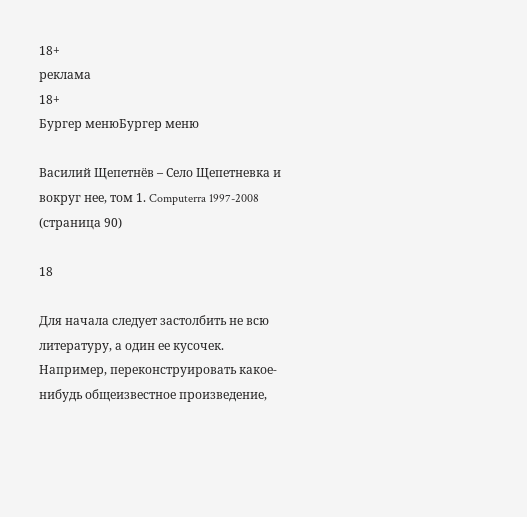18+
реклама
18+
Бургер менюБургер меню

Василий Щепетнёв – Село Щепетневка и вокруг нее, том 1. Computerra 1997-2008 (страница 90)

18

Для начала следует застолбить не всю литературу, а один ее кусочек. Например, переконструировать какое-нибудь общеизвестное произведение,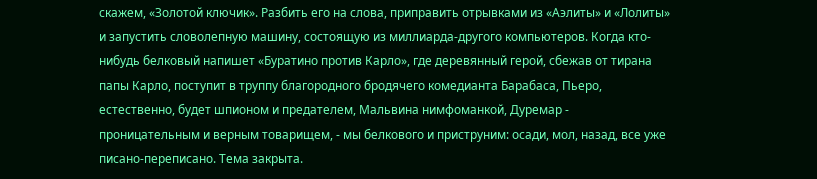скажем, «Золотой ключик». Разбить его на слова, приправить отрывками из «Аэлиты» и «Лолиты» и запустить словолепную машину, состоящую из миллиарда-другого компьютеров. Когда кто-нибудь белковый напишет «Буратино против Карло», где деревянный герой, сбежав от тирана папы Карло, поступит в труппу благородного бродячего комедианта Барабаса, Пьеро, естественно, будет шпионом и предателем, Мальвина нимфоманкой, Дуремар - проницательным и верным товарищем, - мы белкового и приструним: осади, мол, назад, все уже писано-переписано. Тема закрыта.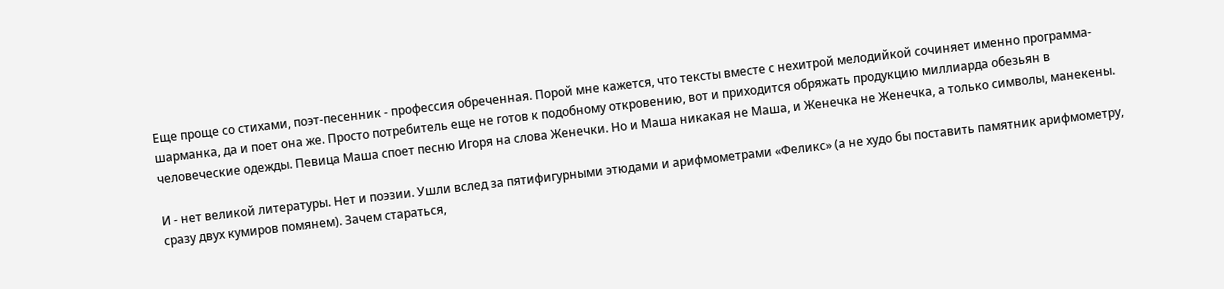Еще проще со стихами, поэт-песенник - профессия обреченная. Порой мне кажется, что тексты вместе с нехитрой мелодийкой сочиняет именно программа-шарманка, да и поет она же. Просто потребитель еще не готов к подобному откровению, вот и приходится обряжать продукцию миллиарда обезьян в человеческие одежды. Певица Маша споет песню Игоря на слова Женечки. Но и Маша никакая не Маша, и Женечка не Женечка, а только символы, манекены.

И - нет великой литературы. Нет и поэзии. Ушли вслед за пятифигурными этюдами и арифмометрами «Феликс» (а не худо бы поставить памятник арифмометру, сразу двух кумиров помянем). Зачем стараться,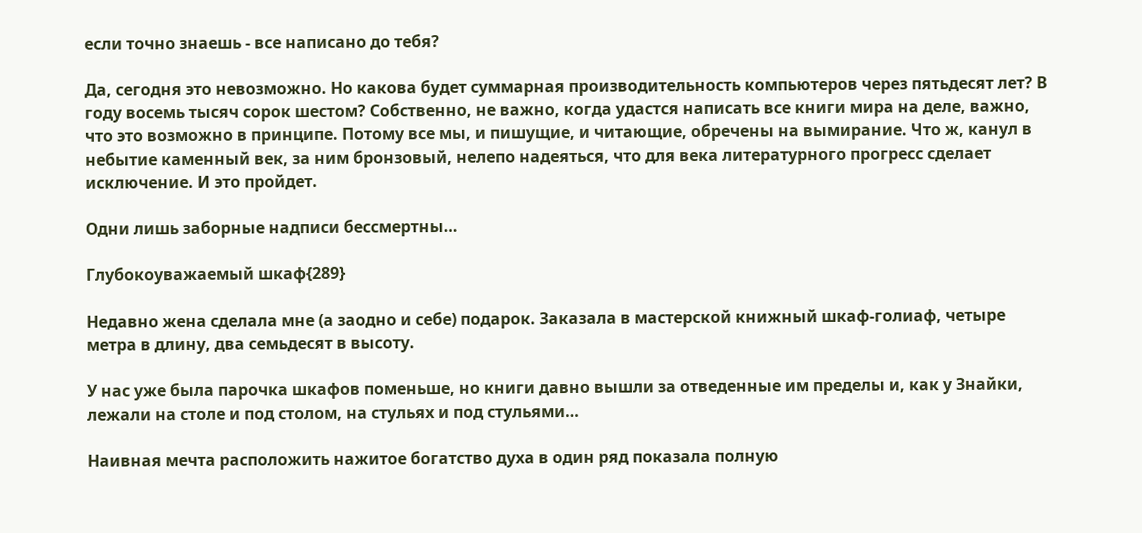если точно знаешь - все написано до тебя?

Да, сегодня это невозможно. Но какова будет суммарная производительность компьютеров через пятьдесят лет? В году восемь тысяч сорок шестом? Собственно, не важно, когда удастся написать все книги мира на деле, важно, что это возможно в принципе. Потому все мы, и пишущие, и читающие, обречены на вымирание. Что ж, канул в небытие каменный век, за ним бронзовый, нелепо надеяться, что для века литературного прогресс сделает исключение. И это пройдет.

Одни лишь заборные надписи бессмертны…

Глубокоуважаемый шкаф{289}

Недавно жена сделала мне (а заодно и себе) подарок. Заказала в мастерской книжный шкаф-голиаф, четыре метра в длину, два семьдесят в высоту.

У нас уже была парочка шкафов поменьше, но книги давно вышли за отведенные им пределы и, как у Знайки, лежали на столе и под столом, на стульях и под стульями…

Наивная мечта расположить нажитое богатство духа в один ряд показала полную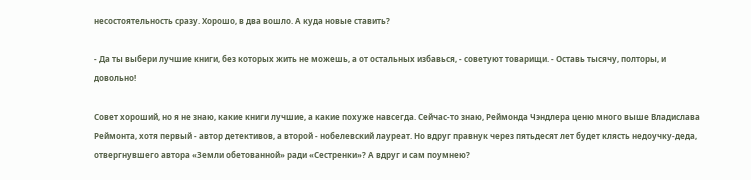несостоятельность сразу. Хорошо, в два вошло. А куда новые ставить?

- Да ты выбери лучшие книги, без которых жить не можешь, а от остальных избавься, - советуют товарищи. - Оставь тысячу, полторы, и довольно!

Совет хороший, но я не знаю, какие книги лучшие, а какие похуже навсегда. Сейчас-то знаю, Реймонда Чэндлера ценю много выше Владислава Реймонта, хотя первый - автор детективов, а второй - нобелевский лауреат. Но вдруг правнук через пятьдесят лет будет клясть недоучку-деда, отвергнувшего автора «Земли обетованной» ради «Сестренки»? А вдруг и сам поумнею?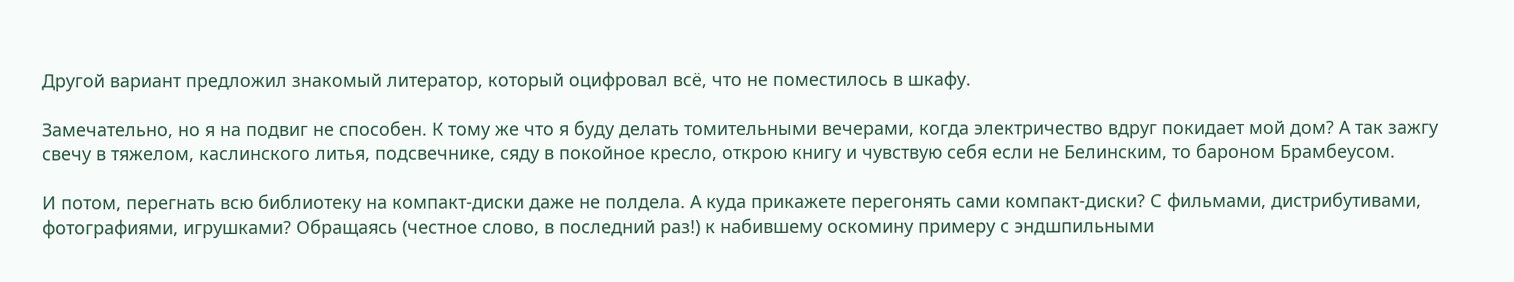Другой вариант предложил знакомый литератор, который оцифровал всё, что не поместилось в шкафу.

Замечательно, но я на подвиг не способен. К тому же что я буду делать томительными вечерами, когда электричество вдруг покидает мой дом? А так зажгу свечу в тяжелом, каслинского литья, подсвечнике, сяду в покойное кресло, открою книгу и чувствую себя если не Белинским, то бароном Брамбеусом.

И потом, перегнать всю библиотеку на компакт-диски даже не полдела. А куда прикажете перегонять сами компакт-диски? С фильмами, дистрибутивами, фотографиями, игрушками? Обращаясь (честное слово, в последний раз!) к набившему оскомину примеру с эндшпильными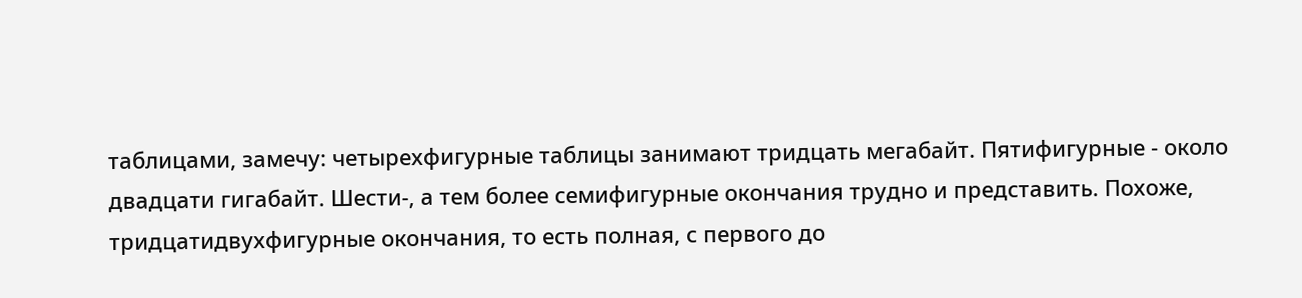таблицами, замечу: четырехфигурные таблицы занимают тридцать мегабайт. Пятифигурные - около двадцати гигабайт. Шести-, а тем более семифигурные окончания трудно и представить. Похоже, тридцатидвухфигурные окончания, то есть полная, с первого до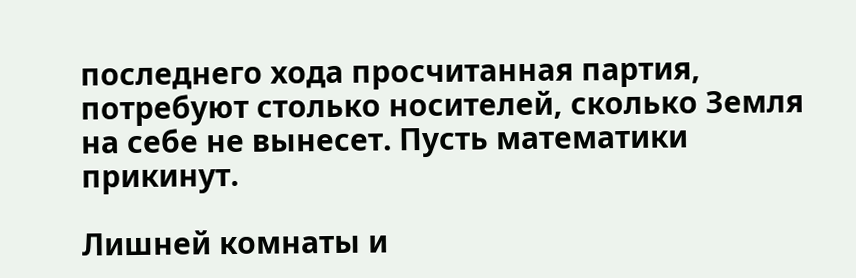последнего хода просчитанная партия, потребуют столько носителей, сколько Земля на себе не вынесет. Пусть математики прикинут.

Лишней комнаты и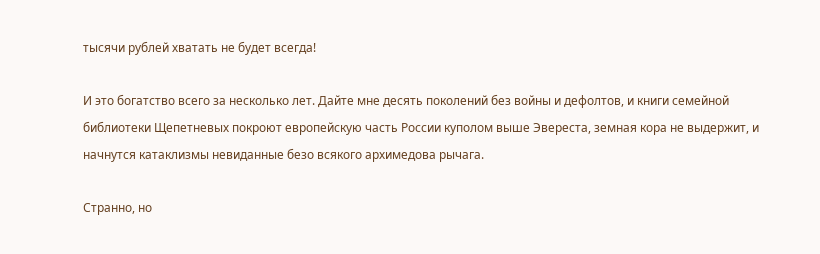тысячи рублей хватать не будет всегда!

И это богатство всего за несколько лет. Дайте мне десять поколений без войны и дефолтов, и книги семейной библиотеки Щепетневых покроют европейскую часть России куполом выше Эвереста, земная кора не выдержит, и начнутся катаклизмы невиданные безо всякого архимедова рычага.

Странно, но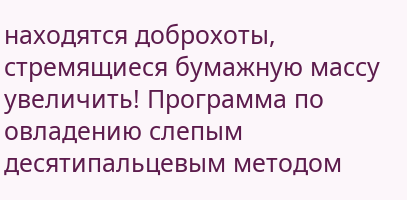находятся доброхоты, стремящиеся бумажную массу увеличить! Программа по овладению слепым десятипальцевым методом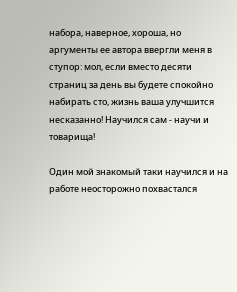набора, наверное, хороша, но аргументы ее автора ввергли меня в ступор: мол, если вместо десяти страниц за день вы будете спокойно набирать сто, жизнь ваша улучшится несказанно! Научился сам - научи и товарища!

Один мой знакомый таки научился и на работе неосторожно похвастался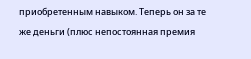приобретенным навыком. Теперь он за те же деньги (плюс непостоянная премия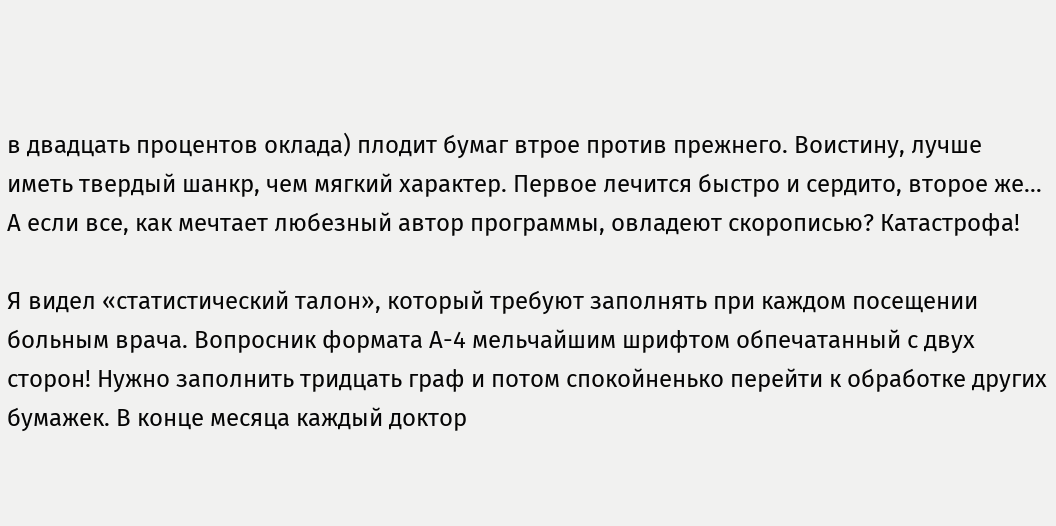в двадцать процентов оклада) плодит бумаг втрое против прежнего. Воистину, лучше иметь твердый шанкр, чем мягкий характер. Первое лечится быстро и сердито, второе же… А если все, как мечтает любезный автор программы, овладеют скорописью? Катастрофа!

Я видел «статистический талон», который требуют заполнять при каждом посещении больным врача. Вопросник формата А-4 мельчайшим шрифтом обпечатанный с двух сторон! Нужно заполнить тридцать граф и потом спокойненько перейти к обработке других бумажек. В конце месяца каждый доктор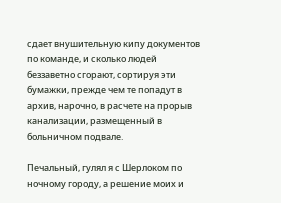сдает внушительную кипу документов по команде, и сколько людей беззаветно сгорают, сортируя эти бумажки, прежде чем те попадут в архив, нарочно, в расчете на прорыв канализации, размещенный в больничном подвале.

Печальный, гулял я с Шерлоком по ночному городу, а решение моих и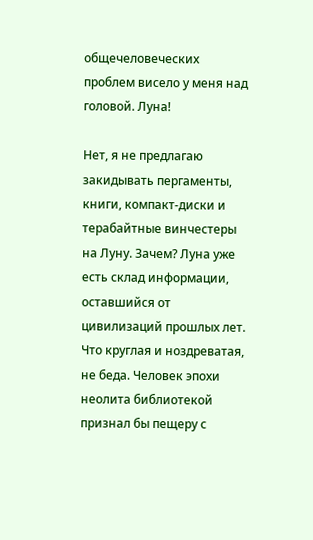общечеловеческих проблем висело у меня над головой. Луна!

Нет, я не предлагаю закидывать пергаменты, книги, компакт-диски и терабайтные винчестеры на Луну. Зачем? Луна уже есть склад информации, оставшийся от цивилизаций прошлых лет. Что круглая и ноздреватая, не беда. Человек эпохи неолита библиотекой признал бы пещеру с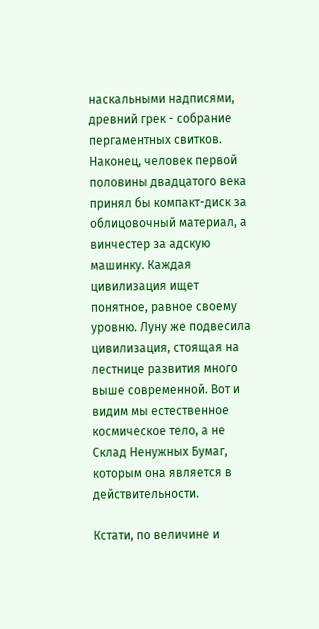наскальными надписями, древний грек - собрание пергаментных свитков. Наконец, человек первой половины двадцатого века принял бы компакт-диск за облицовочный материал, а винчестер за адскую машинку. Каждая цивилизация ищет понятное, равное своему уровню. Луну же подвесила цивилизация, стоящая на лестнице развития много выше современной. Вот и видим мы естественное космическое тело, а не Склад Ненужных Бумаг, которым она является в действительности.

Кстати, по величине и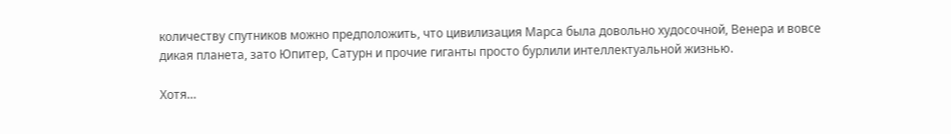количеству спутников можно предположить, что цивилизация Марса была довольно худосочной, Венера и вовсе дикая планета, зато Юпитер, Сатурн и прочие гиганты просто бурлили интеллектуальной жизнью.

Хотя…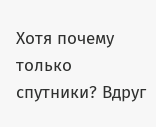Хотя почему только спутники? Вдруг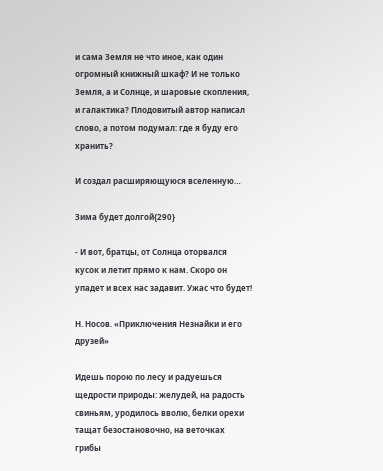и сама Земля не что иное, как один огромный книжный шкаф? И не только Земля, а и Солнце, и шаровые скопления, и галактика? Плодовитый автор написал слово, а потом подумал: где я буду его хранить?

И создал расширяющуюся вселенную…

Зима будет долгой{290}

- И вот, братцы, от Солнца оторвался кусок и летит прямо к нам. Скоро он упадет и всех нас задавит. Ужас что будет!

Н. Носов. «Приключения Незнайки и его друзей»

Идешь порою по лесу и радуешься щедрости природы: желудей, на радость свиньям, уродилось вволю, белки орехи тащат безостановочно, на веточках грибы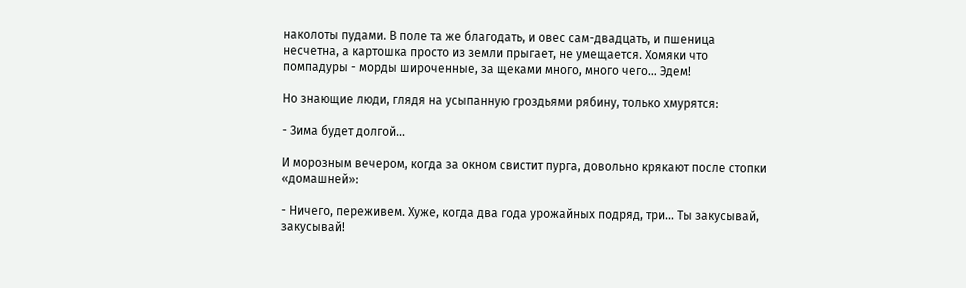наколоты пудами. В поле та же благодать, и овес сам-двадцать, и пшеница несчетна, а картошка просто из земли прыгает, не умещается. Хомяки что помпадуры - морды широченные, за щеками много, много чего… Эдем!

Но знающие люди, глядя на усыпанную гроздьями рябину, только хмурятся:

- Зима будет долгой…

И морозным вечером, когда за окном свистит пурга, довольно крякают после стопки «домашней»:

- Ничего, переживем. Хуже, когда два года урожайных подряд, три… Ты закусывай, закусывай!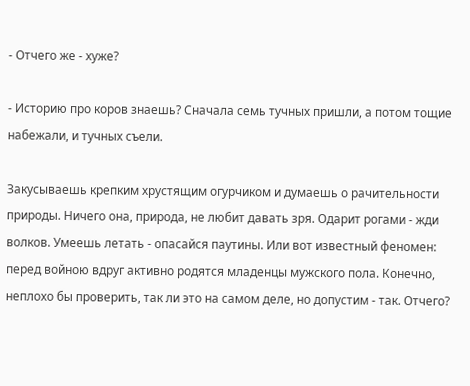- Отчего же - хуже?

- Историю про коров знаешь? Сначала семь тучных пришли, а потом тощие набежали, и тучных съели.

Закусываешь крепким хрустящим огурчиком и думаешь о рачительности природы. Ничего она, природа, не любит давать зря. Одарит рогами - жди волков. Умеешь летать - опасайся паутины. Или вот известный феномен: перед войною вдруг активно родятся младенцы мужского пола. Конечно, неплохо бы проверить, так ли это на самом деле, но допустим - так. Отчего?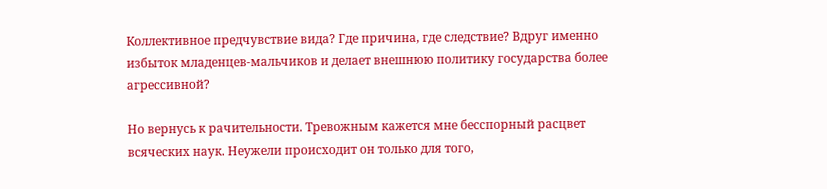Коллективное предчувствие вида? Где причина, где следствие? Вдруг именно избыток младенцев-мальчиков и делает внешнюю политику государства более агрессивной?

Но вернусь к рачительности. Тревожным кажется мне бесспорный расцвет всяческих наук. Неужели происходит он только для того,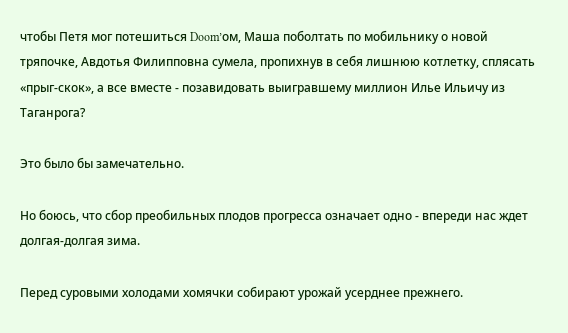чтобы Петя мог потешиться Doom’ом, Маша поболтать по мобильнику о новой тряпочке, Авдотья Филипповна сумела, пропихнув в себя лишнюю котлетку, сплясать «прыг-скок», а все вместе - позавидовать выигравшему миллион Илье Ильичу из Таганрога?

Это было бы замечательно.

Но боюсь, что сбор преобильных плодов прогресса означает одно - впереди нас ждет долгая-долгая зима.

Перед суровыми холодами хомячки собирают урожай усерднее прежнего.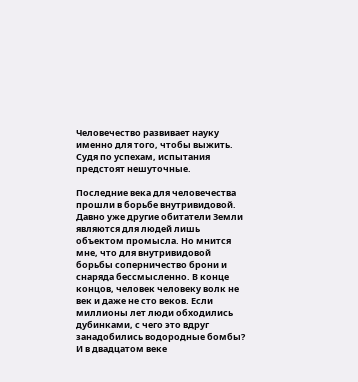Человечество развивает науку именно для того, чтобы выжить. Судя по успехам, испытания предстоят нешуточные.

Последние века для человечества прошли в борьбе внутривидовой. Давно уже другие обитатели Земли являются для людей лишь объектом промысла. Но мнится мне, что для внутривидовой борьбы соперничество брони и снаряда бессмысленно. В конце концов, человек человеку волк не век и даже не сто веков. Если миллионы лет люди обходились дубинками, с чего это вдруг занадобились водородные бомбы? И в двадцатом веке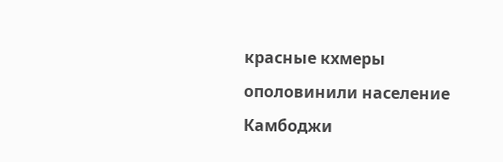красные кхмеры ополовинили население Камбоджи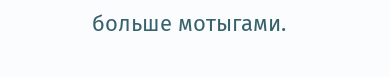больше мотыгами.